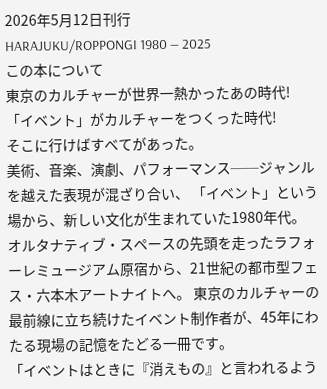2026年5月12日刊行
HARAJUKU/ROPPONGI 1980 — 2025
この本について
東京のカルチャーが世界一熱かったあの時代!
「イベント」がカルチャーをつくった時代!
そこに行けばすべてがあった。
美術、音楽、演劇、パフォーマンス──ジャンルを越えた表現が混ざり合い、 「イベント」という場から、新しい文化が生まれていた1980年代。 オルタナティブ・スペースの先頭を走ったラフォーレミュージアム原宿から、21世紀の都市型フェス・六本木アートナイトへ。 東京のカルチャーの最前線に立ち続けたイベント制作者が、45年にわたる現場の記憶をたどる一冊です。
「イベントはときに『消えもの』と言われるよう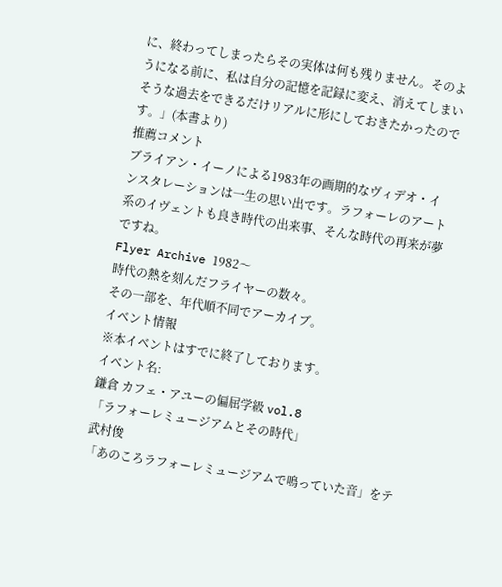に、終わってしまったらその実体は何も残りません。そのようになる前に、私は自分の記憶を記録に変え、消えてしまいそうな過去をできるだけリアルに形にしておきたかったのです。」(本書より)
推薦コメント
ブライアン・イーノによる1983年の画期的なヴィデオ・インスタレーションは一生の思い出です。ラフォーレのアート系のイヴェントも良き時代の出来事、そんな時代の再来が夢ですね。
Flyer Archive 1982〜
時代の熱を刻んだフライヤーの数々。
その一部を、年代順不同でアーカイブ。
イベント情報
※本イベントはすでに終了しております。
イベント名:
鎌倉 カフェ・アユーの偏屈学級 vol.8
「ラフォーレミュージアムとその時代」
武村俊
「あのころラフォーレミュージアムで鳴っていた音」をテ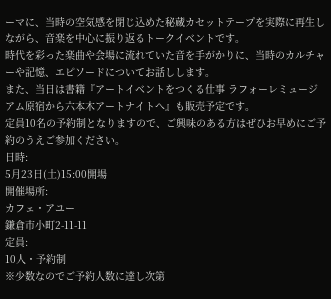ーマに、当時の空気感を閉じ込めた秘蔵カセットテープを実際に再生しながら、音楽を中心に振り返るトークイベントです。
時代を彩った楽曲や会場に流れていた音を手がかりに、当時のカルチャーや記憶、エピソードについてお話しします。
また、当日は書籍『アートイベントをつくる仕事 ラフォーレミュージアム原宿から六本木アートナイトへ』も販売予定です。
定員10名の予約制となりますので、ご興味のある方はぜひお早めにご予約のうえご参加ください。
日時:
5月23日(土)15:00開場
開催場所:
カフェ・アユー
鎌倉市小町2-11-11
定員:
10人・予約制
※少数なのでご予約人数に達し次第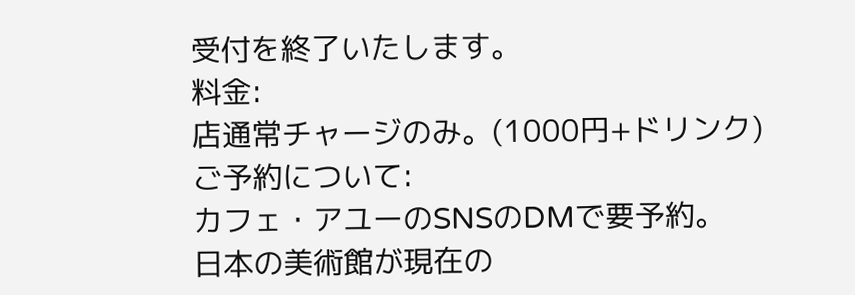受付を終了いたします。
料金:
店通常チャージのみ。(1000円+ドリンク)
ご予約について:
カフェ・アユーのSNSのDMで要予約。
日本の美術館が現在の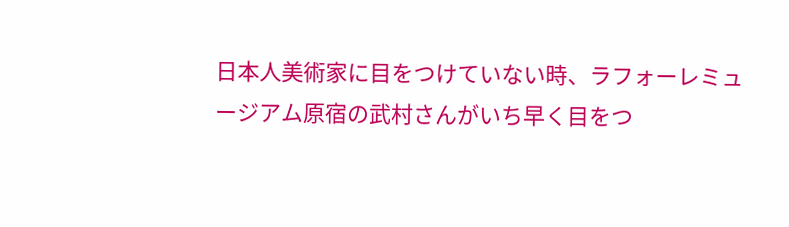日本人美術家に目をつけていない時、ラフォーレミュージアム原宿の武村さんがいち早く目をつ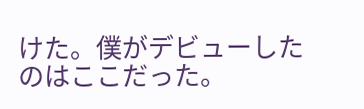けた。僕がデビューしたのはここだった。